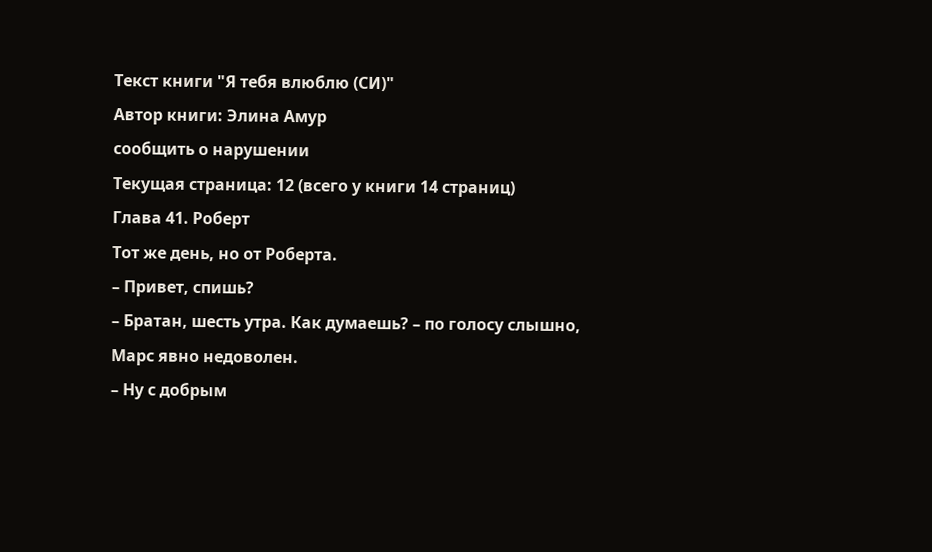Текст книги "Я тебя влюблю (СИ)"
Автор книги: Элина Амур
сообщить о нарушении
Текущая страница: 12 (всего у книги 14 страниц)
Глава 41. Роберт
Тот же день, но от Роберта.
– Привет, спишь?
– Братан, шесть утра. Как думаешь? – по голосу слышно, Марс явно недоволен.
– Ну с добрым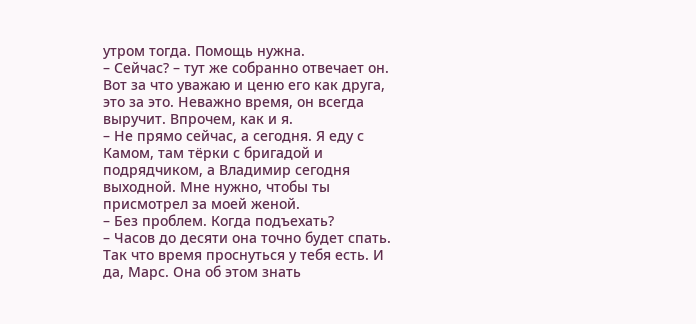утром тогда. Помощь нужна.
– Сейчас? – тут же собранно отвечает он.
Вот за что уважаю и ценю его как друга, это за это. Неважно время, он всегда выручит. Впрочем, как и я.
– Не прямо сейчас, а сегодня. Я еду с Камом, там тёрки с бригадой и подрядчиком, а Владимир сегодня выходной. Мне нужно, чтобы ты присмотрел за моей женой.
– Без проблем. Когда подъехать?
– Часов до десяти она точно будет спать. Так что время проснуться у тебя есть. И да, Марс. Она об этом знать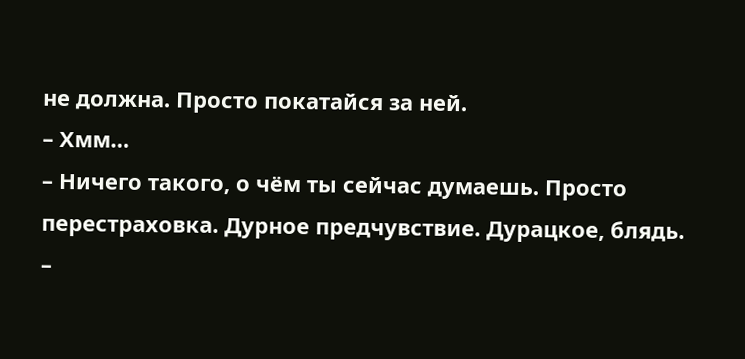не должна. Просто покатайся за ней.
– Хмм…
– Ничего такого, о чём ты сейчас думаешь. Просто перестраховка. Дурное предчувствие. Дурацкое, блядь.
–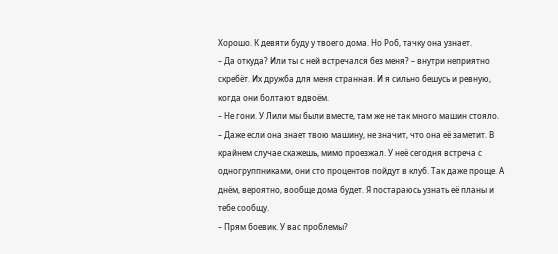Хорошо. К девяти буду у твоего дома. Но Роб, тачку она узнает.
– Да откуда? Или ты с ней встречался без меня? – внутри неприятно скребёт. Их дружба для меня странная. И я сильно бешусь и ревную, когда они болтают вдвоём.
– Не гони. У Лили мы были вместе, там же не так много машин стояло.
– Даже если она знает твою машину, не значит, что она её заметит. В крайнем случае скажешь, мимо проезжал. У неё сегодня встреча с одногруппниками, они сто процентов пойдут в клуб. Так даже проще. А днём, вероятно, вообще дома будет. Я постараюсь узнать её планы и тебе сообщу.
– Прям боевик. У вас проблемы?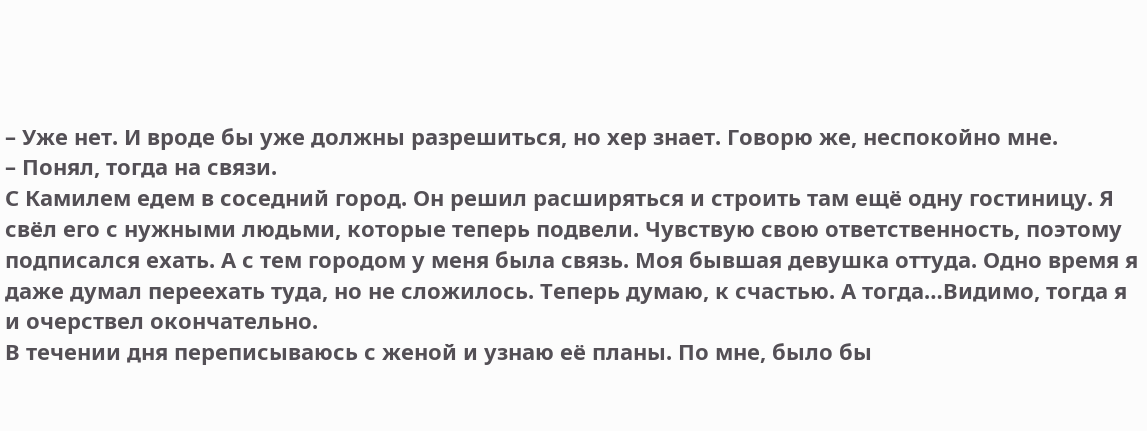– Уже нет. И вроде бы уже должны разрешиться, но хер знает. Говорю же, неспокойно мне.
– Понял, тогда на связи.
С Камилем едем в соседний город. Он решил расширяться и строить там ещё одну гостиницу. Я свёл его с нужными людьми, которые теперь подвели. Чувствую свою ответственность, поэтому подписался ехать. А с тем городом у меня была связь. Моя бывшая девушка оттуда. Одно время я даже думал переехать туда, но не сложилось. Теперь думаю, к счастью. А тогда…Видимо, тогда я и очерствел окончательно.
В течении дня переписываюсь с женой и узнаю её планы. По мне, было бы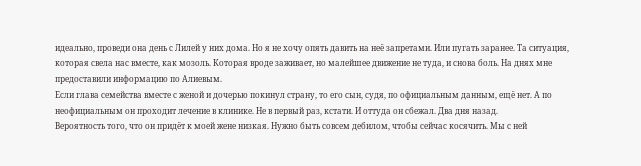идеально, проведи она день с Лилей у них дома. Но я не хочу опять давить на неё запретами. Или пугать заранее. Та ситуация, которая свела нас вместе, как мозоль. Которая вроде заживает, но малейшее движение не туда, и снова боль. На днях мне предоставили информацию по Алиевым.
Если глава семейства вместе с женой и дочерью покинул страну, то его сын, судя, по официальным данным, ещё нет. А по неофициальным он проходит лечение в клинике. Не в первый раз, кстати. И оттуда он сбежал. Два дня назад.
Вероятность того, что он придёт к моей жене низкая. Нужно быть совсем дебилом, чтобы сейчас косячить. Мы с ней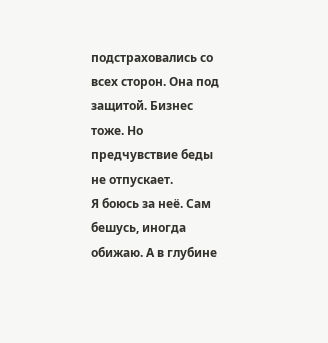подстраховались со всех сторон. Она под защитой. Бизнес тоже. Но предчувствие беды не отпускает.
Я боюсь за неё. Сам бешусь, иногда обижаю. А в глубине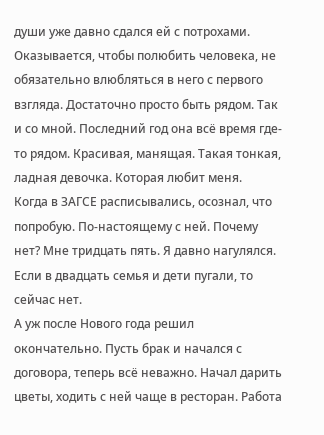души уже давно сдался ей с потрохами.
Оказывается, чтобы полюбить человека, не обязательно влюбляться в него с первого взгляда. Достаточно просто быть рядом. Так и со мной. Последний год она всё время где-то рядом. Красивая, манящая. Такая тонкая, ладная девочка. Которая любит меня.
Когда в ЗАГСЕ расписывались, осознал, что попробую. По-настоящему с ней. Почему нет? Мне тридцать пять. Я давно нагулялся. Если в двадцать семья и дети пугали, то сейчас нет.
А уж после Нового года решил окончательно. Пусть брак и начался с договора, теперь всё неважно. Начал дарить цветы, ходить с ней чаще в ресторан. Работа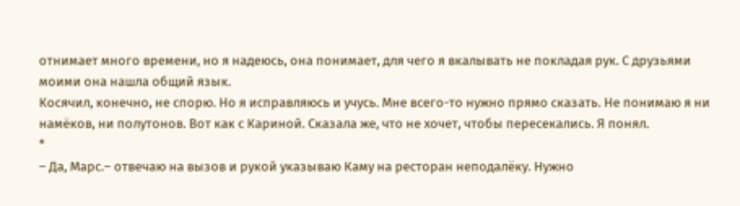отнимает много времени, но я надеюсь, она понимает, для чего я вкалывать не покладая рук. С друзьями моими она нашла общий язык.
Косячил, конечно, не спорю. Но я исправляюсь и учусь. Мне всего-то нужно прямо сказать. Не понимаю я ни намёков, ни полутонов. Вот как с Кариной. Сказала же, что не хочет, чтобы пересекались. Я понял.
*
– Да, Марс.– отвечаю на вызов и рукой указываю Каму на ресторан неподалёку. Нужно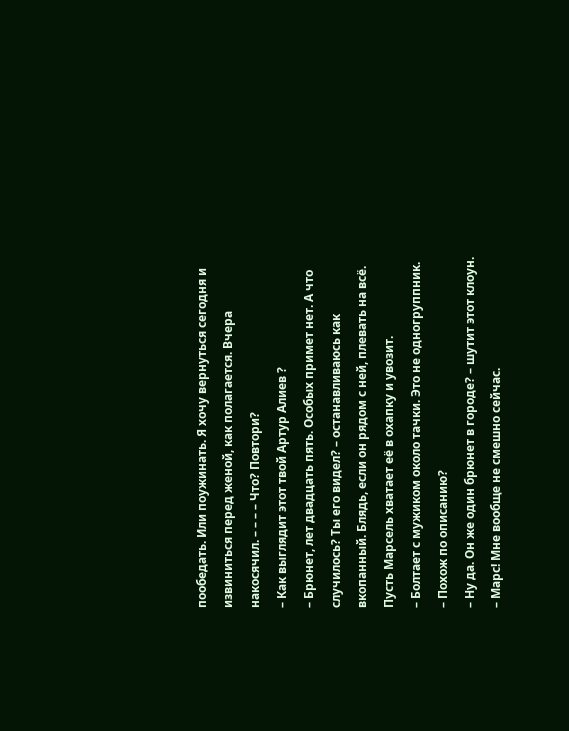пообедать. Или поужинать. Я хочу вернуться сегодня и извиниться перед женой, как полагается. Вчера накосячил. – – – – Что? Повтори?
– Как выглядит этот твой Артур Алиев ?
– Брюнет, лет двадцать пять. Особых примет нет. А что случилось? Ты его видел? – останавливаюсь как вкопанный. Блядь, если он рядом с ней, плевать на всё. Пусть Марсель хватает её в охапку и увозит.
– Болтает с мужиком около тачки. Это не одногруппник.
– Похож по описанию?
– Ну да. Он же один брюнет в городе? – шутит этот клоун.
– Марс! Мне вообще не смешно сейчас.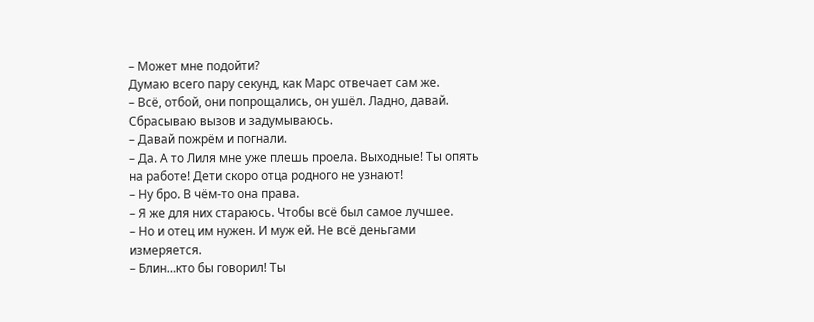– Может мне подойти?
Думаю всего пару секунд, как Марс отвечает сам же.
– Всё, отбой, они попрощались, он ушёл. Ладно, давай.
Сбрасываю вызов и задумываюсь.
– Давай пожрём и погнали.
– Да. А то Лиля мне уже плешь проела. Выходные! Ты опять на работе! Дети скоро отца родного не узнают!
– Ну бро. В чём-то она права.
– Я же для них стараюсь. Чтобы всё был самое лучшее.
– Но и отец им нужен. И муж ей. Не всё деньгами измеряется.
– Блин…кто бы говорил! Ты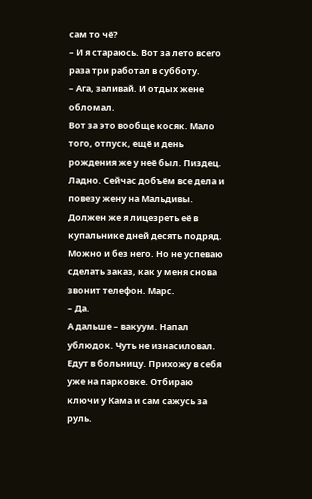сам то чё?
– И я стараюсь. Вот за лето всего раза три работал в субботу.
– Ага, заливай. И отдых жене обломал.
Вот за это вообще косяк. Мало того, отпуск, ещё и день рождения же у неё был. Пиздец. Ладно. Сейчас добъём все дела и повезу жену на Мальдивы. Должен же я лицезреть её в купальнике дней десять подряд. Можно и без него. Но не успеваю сделать заказ, как у меня снова звонит телефон. Марс.
– Да.
А дальше – вакуум. Напал ублюдок. Чуть не изнасиловал. Едут в больницу. Прихожу в себя уже на парковке. Отбираю ключи у Кама и сам сажусь за руль.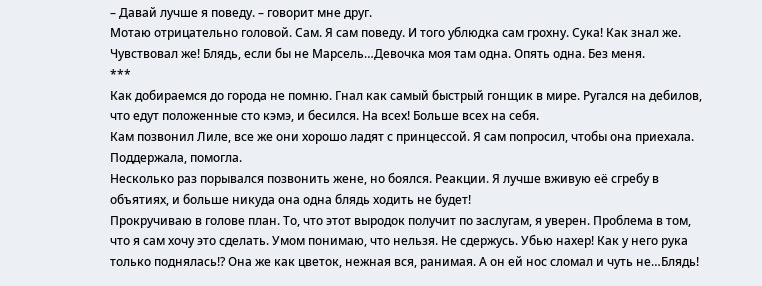– Давай лучше я поведу. – говорит мне друг.
Мотаю отрицательно головой. Сам. Я сам поведу. И того ублюдка сам грохну. Сука! Как знал же. Чувствовал же! Блядь, если бы не Марсель…Девочка моя там одна. Опять одна. Без меня.
***
Как добираемся до города не помню. Гнал как самый быстрый гонщик в мире. Ругался на дебилов, что едут положенные сто кэмэ, и бесился. На всех! Больше всех на себя.
Кам позвонил Лиле, все же они хорошо ладят с принцессой. Я сам попросил, чтобы она приехала. Поддержала, помогла.
Несколько раз порывался позвонить жене, но боялся. Реакции. Я лучше вживую её сгребу в объятиях, и больше никуда она одна блядь ходить не будет!
Прокручиваю в голове план. То, что этот выродок получит по заслугам, я уверен. Проблема в том, что я сам хочу это сделать. Умом понимаю, что нельзя. Не сдержусь. Убью нахер! Как у него рука только поднялась!? Она же как цветок, нежная вся, ранимая. А он ей нос сломал и чуть не…Блядь!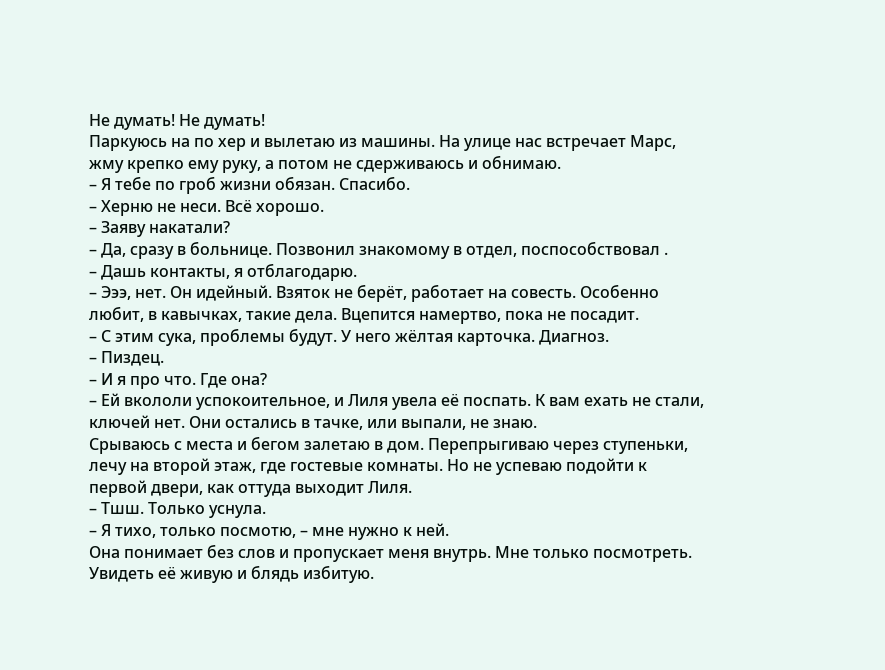Не думать! Не думать!
Паркуюсь на по хер и вылетаю из машины. На улице нас встречает Марс, жму крепко ему руку, а потом не сдерживаюсь и обнимаю.
– Я тебе по гроб жизни обязан. Спасибо.
– Херню не неси. Всё хорошо.
– Заяву накатали?
– Да, сразу в больнице. Позвонил знакомому в отдел, поспособствовал .
– Дашь контакты, я отблагодарю.
– Эээ, нет. Он идейный. Взяток не берёт, работает на совесть. Особенно любит, в кавычках, такие дела. Вцепится намертво, пока не посадит.
– С этим сука, проблемы будут. У него жёлтая карточка. Диагноз.
– Пиздец.
– И я про что. Где она?
– Ей вкололи успокоительное, и Лиля увела её поспать. К вам ехать не стали, ключей нет. Они остались в тачке, или выпали, не знаю.
Срываюсь с места и бегом залетаю в дом. Перепрыгиваю через ступеньки, лечу на второй этаж, где гостевые комнаты. Но не успеваю подойти к первой двери, как оттуда выходит Лиля.
– Тшш. Только уснула.
– Я тихо, только посмотю, – мне нужно к ней.
Она понимает без слов и пропускает меня внутрь. Мне только посмотреть. Увидеть её живую и блядь избитую.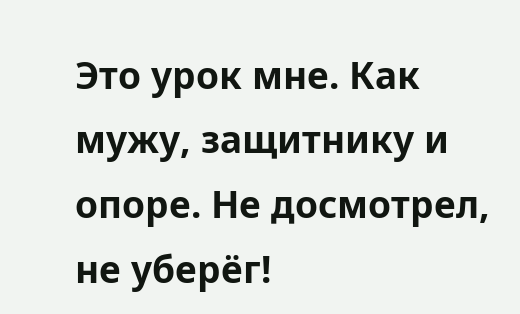Это урок мне. Как мужу, защитнику и опоре. Не досмотрел, не уберёг!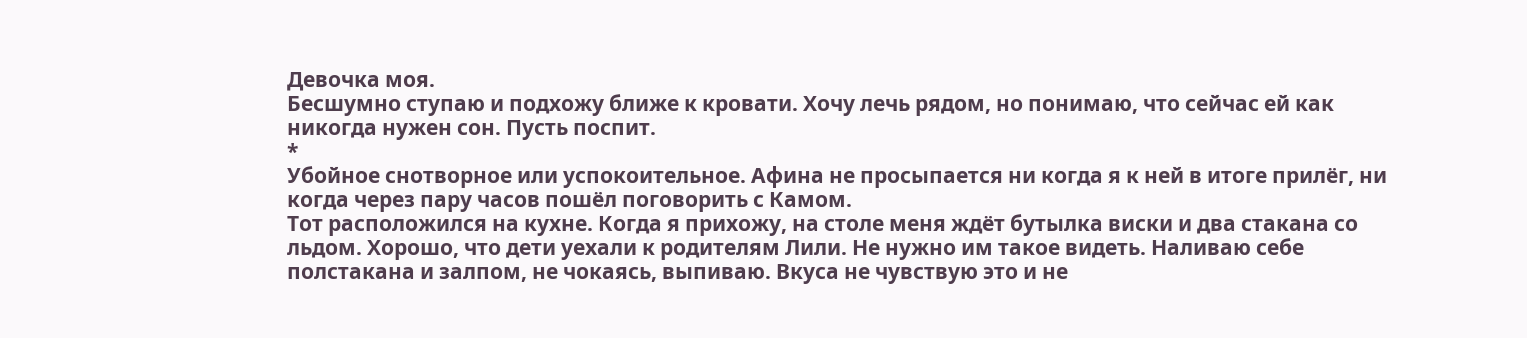Девочка моя.
Бесшумно ступаю и подхожу ближе к кровати. Хочу лечь рядом, но понимаю, что сейчас ей как никогда нужен сон. Пусть поспит.
*
Убойное снотворное или успокоительное. Афина не просыпается ни когда я к ней в итоге прилёг, ни когда через пару часов пошёл поговорить с Камом.
Тот расположился на кухне. Когда я прихожу, на столе меня ждёт бутылка виски и два стакана со льдом. Хорошо, что дети уехали к родителям Лили. Не нужно им такое видеть. Наливаю себе полстакана и залпом, не чокаясь, выпиваю. Вкуса не чувствую это и не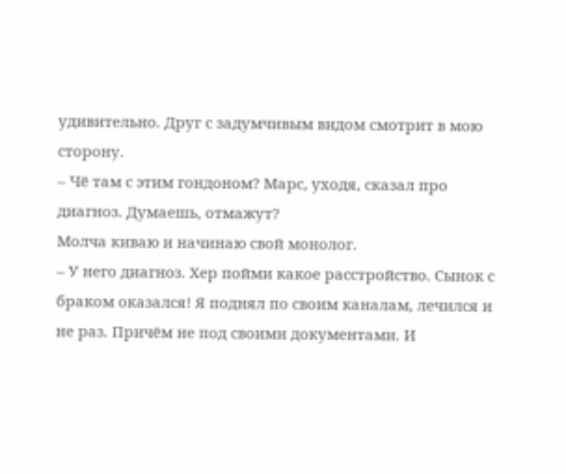удивительно. Друг с задумчивым видом смотрит в мою сторону.
– Чё там с этим гондоном? Марс, уходя, сказал про диагноз. Думаешь, отмажут?
Молча киваю и начинаю свой монолог.
– У него диагноз. Хер пойми какое расстройство. Сынок с браком оказался! Я поднял по своим каналам, лечился и не раз. Причём не под своими документами. И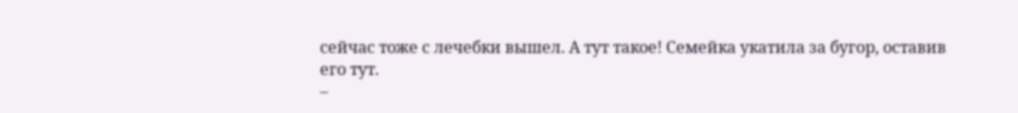сейчас тоже с лечебки вышел. А тут такое! Семейка укатила за бугор, оставив его тут.
–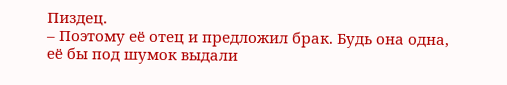Пиздец.
– Поэтому её отец и предложил брак. Будь она одна, её бы под шумок выдали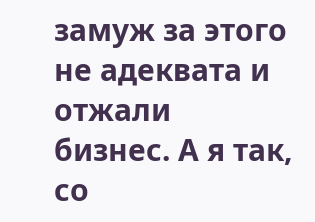замуж за этого не адеквата и отжали бизнес. А я так, со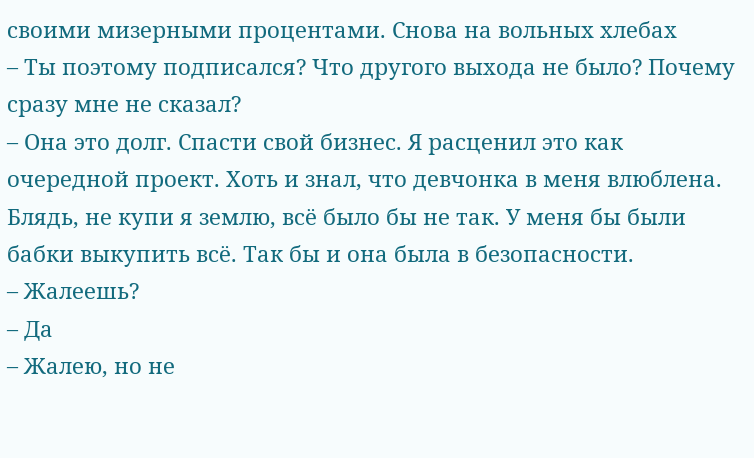своими мизерными процентами. Снова на вольных хлебах
– Ты поэтому подписался? Что другого выхода не было? Почему сразу мне не сказал?
– Она это долг. Спасти свой бизнес. Я расценил это как очередной проект. Хоть и знал, что девчонка в меня влюблена. Блядь, не купи я землю, всё было бы не так. У меня бы были бабки выкупить всё. Так бы и она была в безопасности.
– Жалеешь?
– Да
– Жалею, но не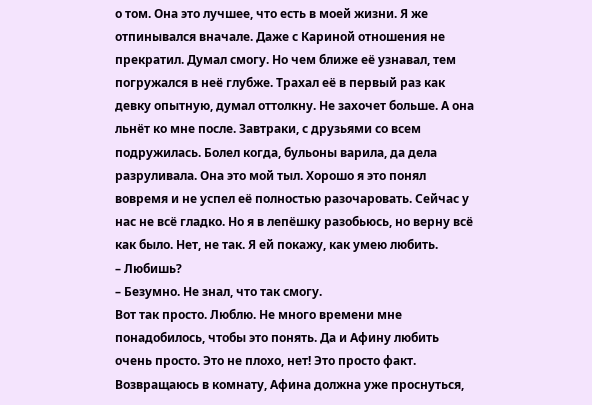о том. Она это лучшее, что есть в моей жизни. Я же отпинывался вначале. Даже с Кариной отношения не прекратил. Думал смогу. Но чем ближе её узнавал, тем погружался в неё глубже. Трахал её в первый раз как девку опытную, думал оттолкну. Не захочет больше. А она льнёт ко мне после. Завтраки, с друзьями со всем подружилась. Болел когда, бульоны варила, да дела разруливала. Она это мой тыл. Хорошо я это понял вовремя и не успел её полностью разочаровать. Сейчас у нас не всё гладко. Но я в лепёшку разобьюсь, но верну всё как было. Нет, не так. Я ей покажу, как умею любить.
– Любишь?
– Безумно. Не знал, что так смогу.
Вот так просто. Люблю. Не много времени мне понадобилось, чтобы это понять. Да и Афину любить очень просто. Это не плохо, нет! Это просто факт.
Возвращаюсь в комнату, Афина должна уже проснуться,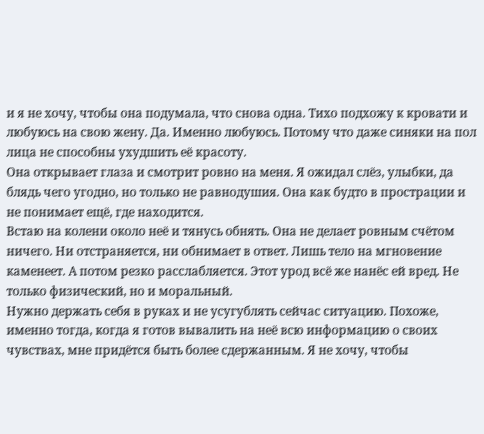и я не хочу, чтобы она подумала, что снова одна. Тихо подхожу к кровати и любуюсь на свою жену. Да. Именно любуюсь. Потому что даже синяки на пол лица не способны ухудшить её красоту.
Она открывает глаза и смотрит ровно на меня. Я ожидал слёз, улыбки, да блядь чего угодно, но только не равнодушия. Она как будто в прострации и не понимает ещё, где находится.
Встаю на колени около неё и тянусь обнять. Она не делает ровным счётом ничего. Ни отстраняется, ни обнимает в ответ. Лишь тело на мгновение каменеет. А потом резко расслабляется. Этот урод всё же нанёс ей вред. Не только физический, но и моральный.
Нужно держать себя в руках и не усугублять сейчас ситуацию. Похоже, именно тогда, когда я готов вывалить на неё всю информацию о своих чувствах, мне придётся быть более сдержанным. Я не хочу, чтобы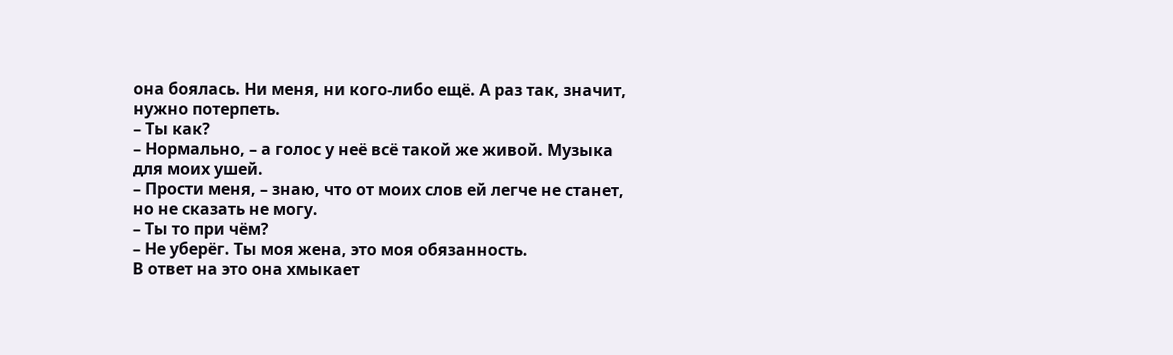она боялась. Ни меня, ни кого-либо ещё. А раз так, значит, нужно потерпеть.
– Ты как?
– Нормально, – а голос у неё всё такой же живой. Музыка для моих ушей.
– Прости меня, – знаю, что от моих слов ей легче не станет, но не сказать не могу.
– Ты то при чём?
– Не уберёг. Ты моя жена, это моя обязанность.
В ответ на это она хмыкает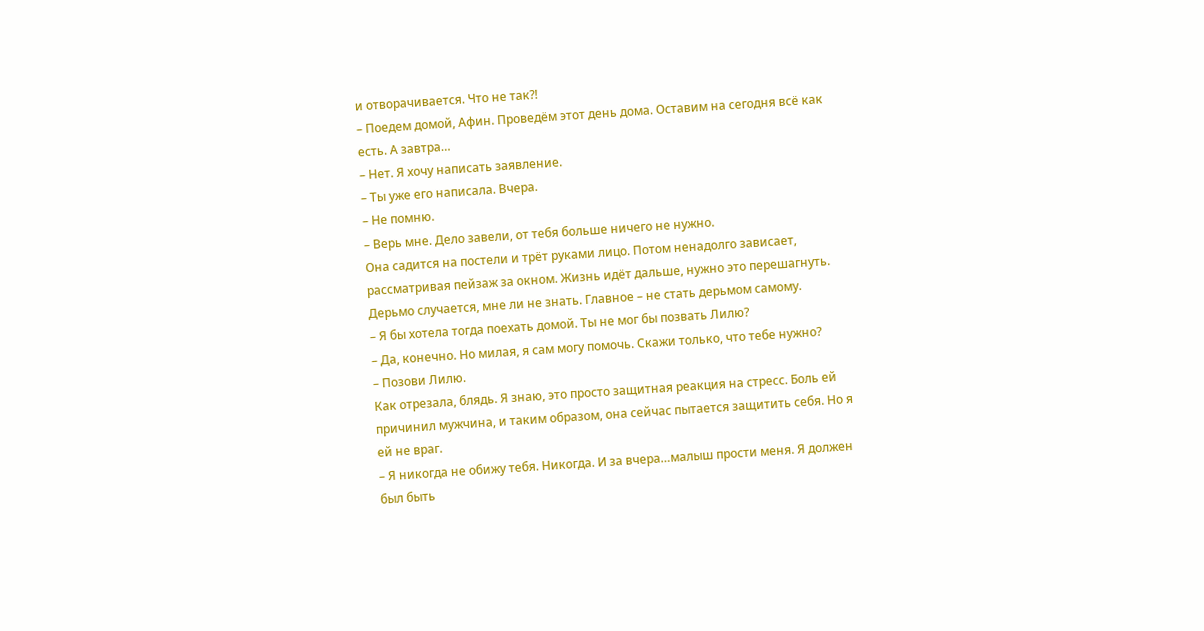и отворачивается. Что не так?!
– Поедем домой, Афин. Проведём этот день дома. Оставим на сегодня всё как есть. А завтра…
– Нет. Я хочу написать заявление.
– Ты уже его написала. Вчера.
– Не помню.
– Верь мне. Дело завели, от тебя больше ничего не нужно.
Она садится на постели и трёт руками лицо. Потом ненадолго зависает, рассматривая пейзаж за окном. Жизнь идёт дальше, нужно это перешагнуть. Дерьмо случается, мне ли не знать. Главное – не стать дерьмом самому.
– Я бы хотела тогда поехать домой. Ты не мог бы позвать Лилю?
– Да, конечно. Но милая, я сам могу помочь. Скажи только, что тебе нужно?
– Позови Лилю.
Как отрезала, блядь. Я знаю, это просто защитная реакция на стресс. Боль ей причинил мужчина, и таким образом, она сейчас пытается защитить себя. Но я ей не враг.
– Я никогда не обижу тебя. Никогда. И за вчера…малыш прости меня. Я должен был быть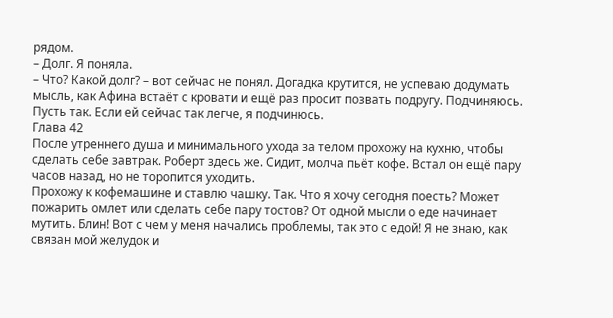рядом.
– Долг. Я поняла.
– Что? Какой долг? – вот сейчас не понял. Догадка крутится, не успеваю додумать мысль, как Афина встаёт с кровати и ещё раз просит позвать подругу. Подчиняюсь. Пусть так. Если ей сейчас так легче, я подчинюсь.
Глава 42
После утреннего душа и минимального ухода за телом прохожу на кухню, чтобы сделать себе завтрак. Роберт здесь же. Сидит, молча пьёт кофе. Встал он ещё пару часов назад, но не торопится уходить.
Прохожу к кофемашине и ставлю чашку. Так. Что я хочу сегодня поесть? Может пожарить омлет или сделать себе пару тостов? От одной мысли о еде начинает мутить. Блин! Вот с чем у меня начались проблемы, так это с едой! Я не знаю, как связан мой желудок и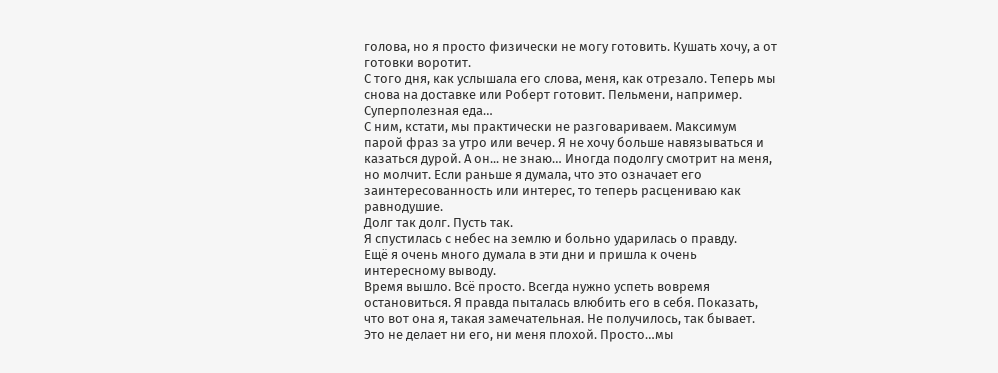голова, но я просто физически не могу готовить. Кушать хочу, а от готовки воротит.
С того дня, как услышала его слова, меня, как отрезало. Теперь мы снова на доставке или Роберт готовит. Пельмени, например. Суперполезная еда…
С ним, кстати, мы практически не разговариваем. Максимум парой фраз за утро или вечер. Я не хочу больше навязываться и казаться дурой. А он... не знаю… Иногда подолгу смотрит на меня, но молчит. Если раньше я думала, что это означает его заинтересованность или интерес, то теперь расцениваю как равнодушие.
Долг так долг. Пусть так.
Я спустилась с небес на землю и больно ударилась о правду.
Ещё я очень много думала в эти дни и пришла к очень интересному выводу.
Время вышло. Всё просто. Всегда нужно успеть вовремя остановиться. Я правда пыталась влюбить его в себя. Показать, что вот она я, такая замечательная. Не получилось, так бывает. Это не делает ни его, ни меня плохой. Просто…мы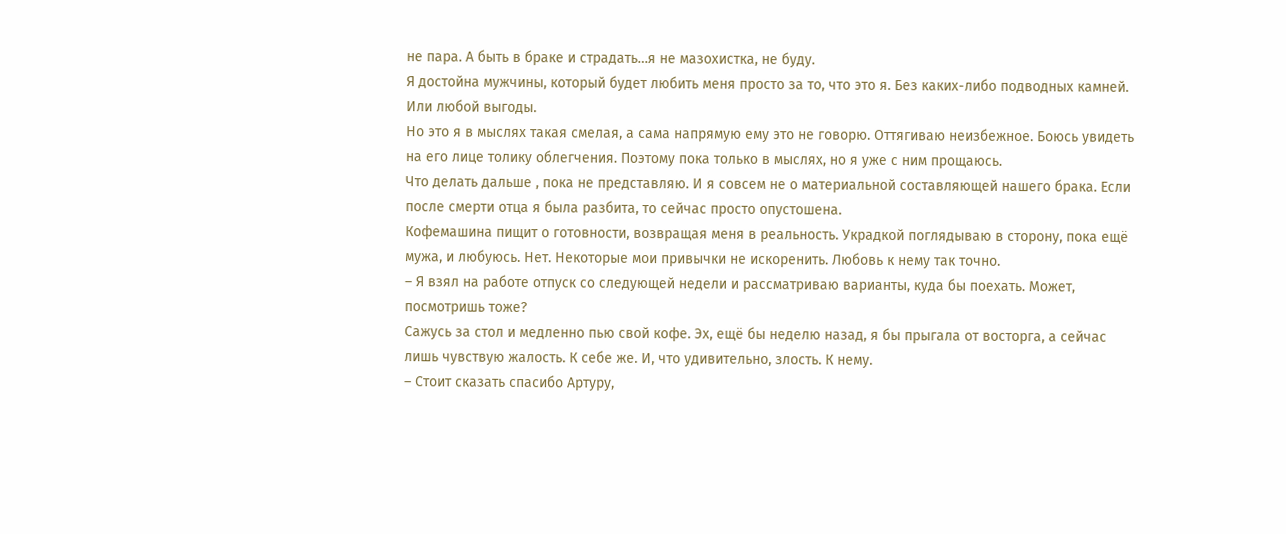не пара. А быть в браке и страдать…я не мазохистка, не буду.
Я достойна мужчины, который будет любить меня просто за то, что это я. Без каких-либо подводных камней. Или любой выгоды.
Но это я в мыслях такая смелая, а сама напрямую ему это не говорю. Оттягиваю неизбежное. Боюсь увидеть на его лице толику облегчения. Поэтому пока только в мыслях, но я уже с ним прощаюсь.
Что делать дальше , пока не представляю. И я совсем не о материальной составляющей нашего брака. Если после смерти отца я была разбита, то сейчас просто опустошена.
Кофемашина пищит о готовности, возвращая меня в реальность. Украдкой поглядываю в сторону, пока ещё мужа, и любуюсь. Нет. Некоторые мои привычки не искоренить. Любовь к нему так точно.
– Я взял на работе отпуск со следующей недели и рассматриваю варианты, куда бы поехать. Может, посмотришь тоже?
Сажусь за стол и медленно пью свой кофе. Эх, ещё бы неделю назад, я бы прыгала от восторга, а сейчас лишь чувствую жалость. К себе же. И, что удивительно, злость. К нему.
– Стоит сказать спасибо Артуру,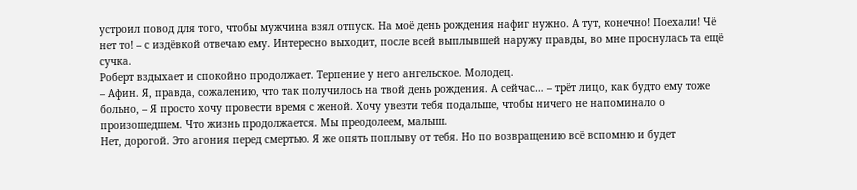устроил повод для того, чтобы мужчина взял отпуск. На моё день рождения нафиг нужно. А тут, конечно! Поехали! Чё нет то! – с издёвкой отвечаю ему. Интересно выходит, после всей выплывшей наружу правды, во мне проснулась та ещё сучка.
Роберт вздыхает и спокойно продолжает. Терпение у него ангельское. Молодец.
– Афин. Я, правда, сожалению, что так получилось на твой день рождения. А сейчас… – трёт лицо, как будто ему тоже больно, – Я просто хочу провести время с женой. Хочу увезти тебя подальше, чтобы ничего не напоминало о произошедшем. Что жизнь продолжается. Мы преодолеем, малыш.
Нет, дорогой. Это агония перед смертью. Я же опять поплыву от тебя. Но по возвращению всё вспомню и будет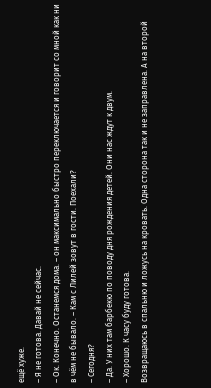ещё хуже.
– Я не готова. Давай не сейчас.
– Ок. Конечно. Останемся дома. – он максимально быстро переключается и говорит со мной как ни в чём не бывало. – Кам с Лилей зовут в гости. Поехали?
– Сегодня?
– Да. У них там барбекю по поводу дня рождения детей. Они нас ждут к двум.
– Хорошо. К часу буду готова.
Возвращаюсь в спальню и ложусь на кровать. Одна сторона так и не заправлена. А на второй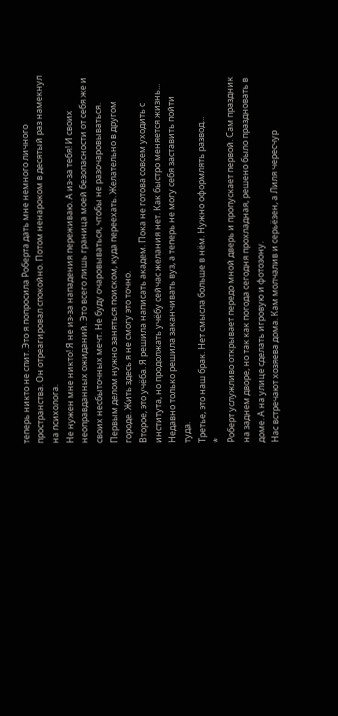теперь никто не спит. Это я попросила Роберта дать мне немного личного пространства. Он отреагировал спокойно. Потом ненароком в десятый раз намекнул на психолога.
Не нужен мне никто! Я не из-за нападения переживаю. А из-за тебя! И своих неоправданных ожиданий. Это всего лишь граница моей безопасности от себя же и своих несбыточных мечт. Не буду очаровываться, чтобы не разочаровываться.
Первым делом нужно заняться поиском, куда переехать. Желательно в другом городе. Жить здесь я не смогу это точно.
Второе, это учёба. Я решила написать академ. Пока не готова совсем уходить с института, но продолжать учёбу сейчас желания нет. Как быстро меняется жизнь... Недавно только решила заканчивать вуз, а теперь не могу себя заставить пойти туда.
Третье, это наш брак. Нет смысла больше в нём. Нужно оформлять развод...
*
Роберт услужливо открывает передо мной дверь и пропускает первой. Сам праздник на заднем дворе, но так как погода сегодня прохладная, решено было праздновать в доме. А на улице сделать игровую и фотозону.
Нас встречают хозяева дома. Кам молчалив и серьёзен, а Лиля чересчур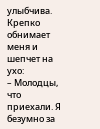улыбчива. Крепко обнимает меня и шепчет на ухо:
– Молодцы, что приехали. Я безумно за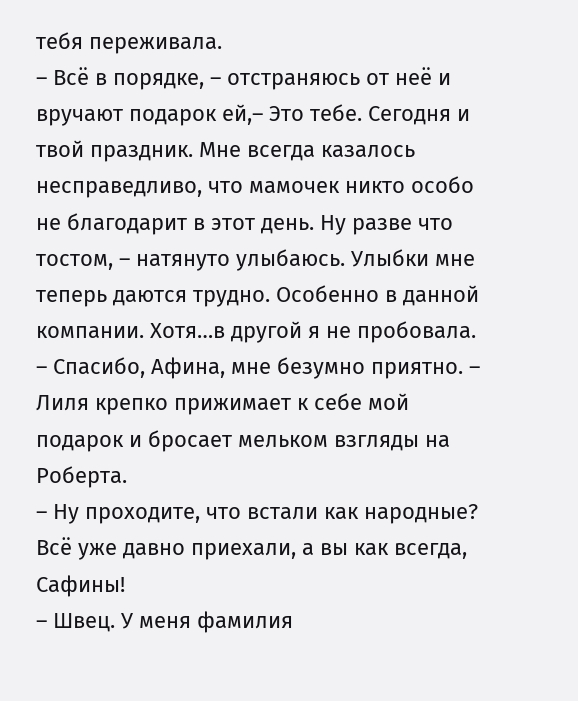тебя переживала.
– Всё в порядке, – отстраняюсь от неё и вручают подарок ей,– Это тебе. Сегодня и твой праздник. Мне всегда казалось несправедливо, что мамочек никто особо не благодарит в этот день. Ну разве что тостом, – натянуто улыбаюсь. Улыбки мне теперь даются трудно. Особенно в данной компании. Хотя…в другой я не пробовала.
– Спасибо, Афина, мне безумно приятно. – Лиля крепко прижимает к себе мой подарок и бросает мельком взгляды на Роберта.
– Ну проходите, что встали как народные? Всё уже давно приехали, а вы как всегда, Сафины!
– Швец. У меня фамилия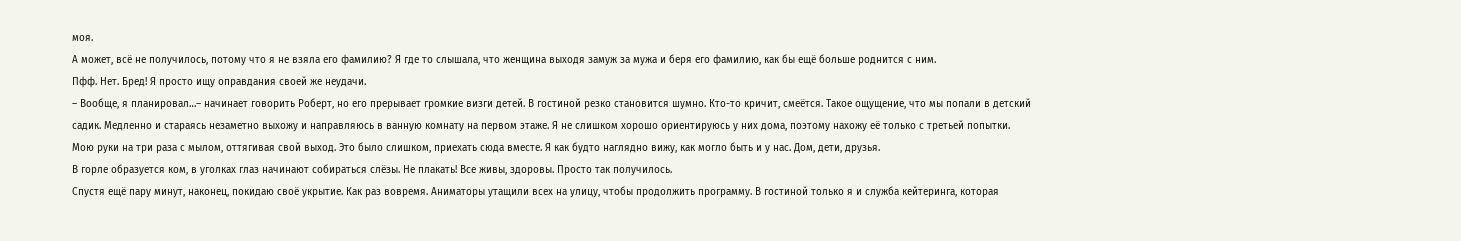моя.
А может, всё не получилось, потому что я не взяла его фамилию? Я где то слышала, что женщина выходя замуж за мужа и беря его фамилию, как бы ещё больше роднится с ним.
Пфф. Нет. Бред! Я просто ищу оправдания своей же неудачи.
– Вообще, я планировал…– начинает говорить Роберт, но его прерывает громкие визги детей. В гостиной резко становится шумно. Кто-то кричит, смеётся. Такое ощущение, что мы попали в детский садик. Медленно и стараясь незаметно выхожу и направляюсь в ванную комнату на первом этаже. Я не слишком хорошо ориентируюсь у них дома, поэтому нахожу её только с третьей попытки.
Мою руки на три раза с мылом, оттягивая свой выход. Это было слишком, приехать сюда вместе. Я как будто наглядно вижу, как могло быть и у нас. Дом, дети, друзья.
В горле образуется ком, в уголках глаз начинают собираться слёзы. Не плакать! Все живы, здоровы. Просто так получилось.
Спустя ещё пару минут, наконец, покидаю своё укрытие. Как раз вовремя. Аниматоры утащили всех на улицу, чтобы продолжить программу. В гостиной только я и служба кейтеринга, которая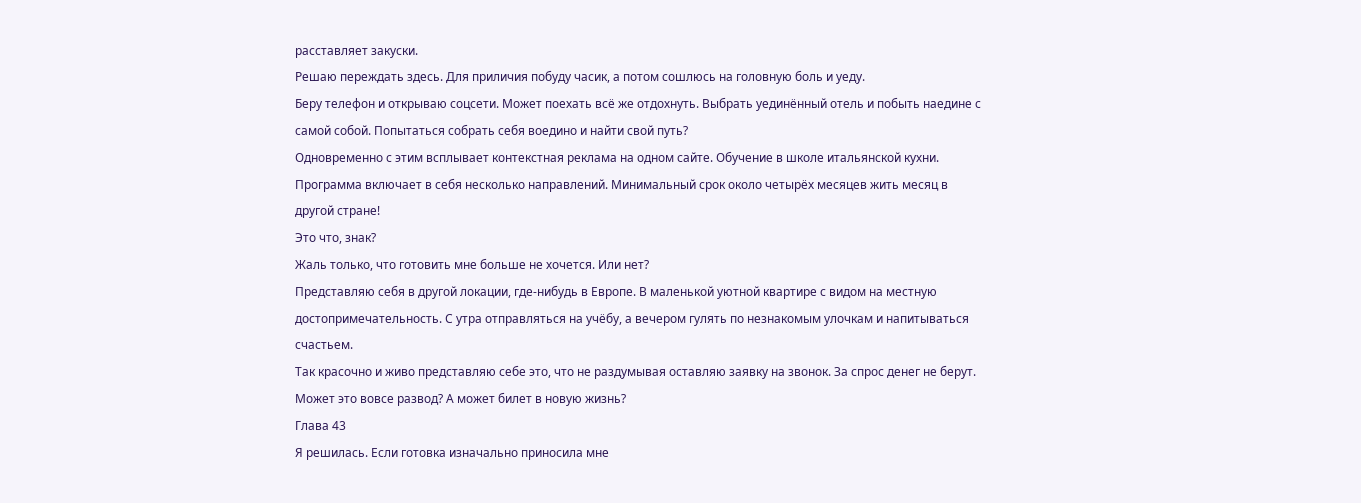расставляет закуски.
Решаю переждать здесь. Для приличия побуду часик, а потом сошлюсь на головную боль и уеду.
Беру телефон и открываю соцсети. Может поехать всё же отдохнуть. Выбрать уединённый отель и побыть наедине с самой собой. Попытаться собрать себя воедино и найти свой путь?
Одновременно с этим всплывает контекстная реклама на одном сайте. Обучение в школе итальянской кухни. Программа включает в себя несколько направлений. Минимальный срок около четырёх месяцев жить месяц в другой стране!
Это что, знак?
Жаль только, что готовить мне больше не хочется. Или нет?
Представляю себя в другой локации, где-нибудь в Европе. В маленькой уютной квартире с видом на местную достопримечательность. С утра отправляться на учёбу, а вечером гулять по незнакомым улочкам и напитываться счастьем.
Так красочно и живо представляю себе это, что не раздумывая оставляю заявку на звонок. За спрос денег не берут. Может это вовсе развод? А может билет в новую жизнь?
Глава 43
Я решилась. Если готовка изначально приносила мне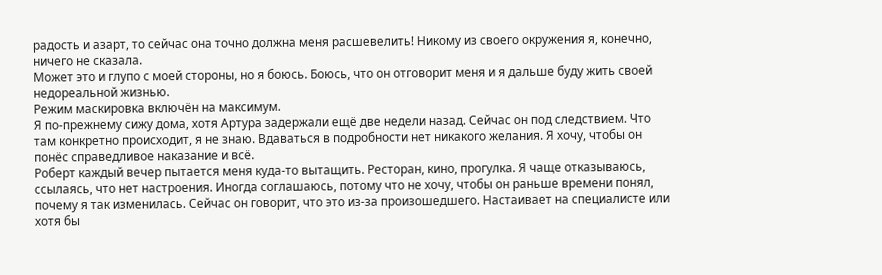радость и азарт, то сейчас она точно должна меня расшевелить! Никому из своего окружения я, конечно, ничего не сказала.
Может это и глупо с моей стороны, но я боюсь. Боюсь, что он отговорит меня и я дальше буду жить своей недореальной жизнью.
Режим маскировка включён на максимум.
Я по-прежнему сижу дома, хотя Артура задержали ещё две недели назад. Сейчас он под следствием. Что там конкретно происходит, я не знаю. Вдаваться в подробности нет никакого желания. Я хочу, чтобы он понёс справедливое наказание и всё.
Роберт каждый вечер пытается меня куда-то вытащить. Ресторан, кино, прогулка. Я чаще отказываюсь, ссылаясь, что нет настроения. Иногда соглашаюсь, потому что не хочу, чтобы он раньше времени понял, почему я так изменилась. Сейчас он говорит, что это из-за произошедшего. Настаивает на специалисте или хотя бы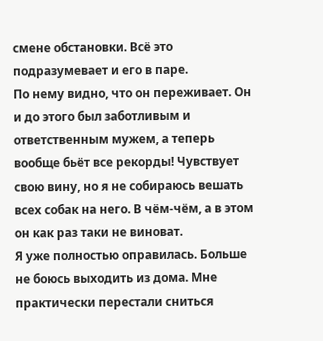смене обстановки. Всё это подразумевает и его в паре.
По нему видно, что он переживает. Он и до этого был заботливым и ответственным мужем, а теперь вообще бьёт все рекорды! Чувствует свою вину, но я не собираюсь вешать всех собак на него. В чём-чём, а в этом он как раз таки не виноват.
Я уже полностью оправилась. Больше не боюсь выходить из дома. Мне практически перестали сниться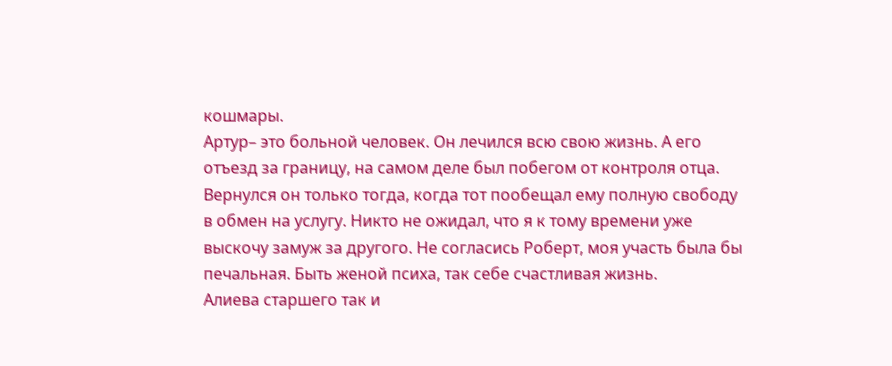кошмары.
Артур– это больной человек. Он лечился всю свою жизнь. А его отъезд за границу, на самом деле был побегом от контроля отца. Вернулся он только тогда, когда тот пообещал ему полную свободу в обмен на услугу. Никто не ожидал, что я к тому времени уже выскочу замуж за другого. Не согласись Роберт, моя участь была бы печальная. Быть женой психа, так себе счастливая жизнь.
Алиева старшего так и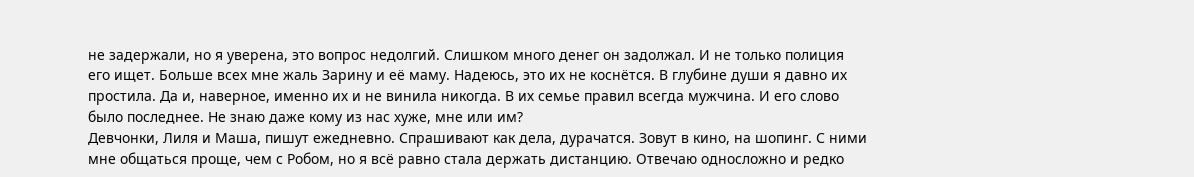не задержали, но я уверена, это вопрос недолгий. Слишком много денег он задолжал. И не только полиция его ищет. Больше всех мне жаль Зарину и её маму. Надеюсь, это их не коснётся. В глубине души я давно их простила. Да и, наверное, именно их и не винила никогда. В их семье правил всегда мужчина. И его слово было последнее. Не знаю даже кому из нас хуже, мне или им?
Девчонки, Лиля и Маша, пишут ежедневно. Спрашивают как дела, дурачатся. Зовут в кино, на шопинг. С ними мне общаться проще, чем с Робом, но я всё равно стала держать дистанцию. Отвечаю односложно и редко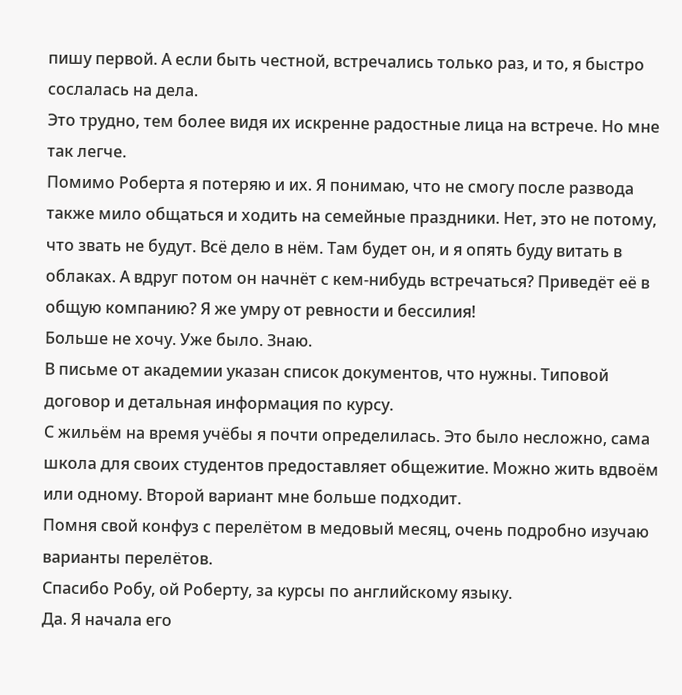пишу первой. А если быть честной, встречались только раз, и то, я быстро сослалась на дела.
Это трудно, тем более видя их искренне радостные лица на встрече. Но мне так легче.
Помимо Роберта я потеряю и их. Я понимаю, что не смогу после развода также мило общаться и ходить на семейные праздники. Нет, это не потому, что звать не будут. Всё дело в нём. Там будет он, и я опять буду витать в облаках. А вдруг потом он начнёт с кем-нибудь встречаться? Приведёт её в общую компанию? Я же умру от ревности и бессилия!
Больше не хочу. Уже было. Знаю.
В письме от академии указан список документов, что нужны. Типовой договор и детальная информация по курсу.
С жильём на время учёбы я почти определилась. Это было несложно, сама школа для своих студентов предоставляет общежитие. Можно жить вдвоём или одному. Второй вариант мне больше подходит.
Помня свой конфуз с перелётом в медовый месяц, очень подробно изучаю варианты перелётов.
Спасибо Робу, ой Роберту, за курсы по английскому языку.
Да. Я начала его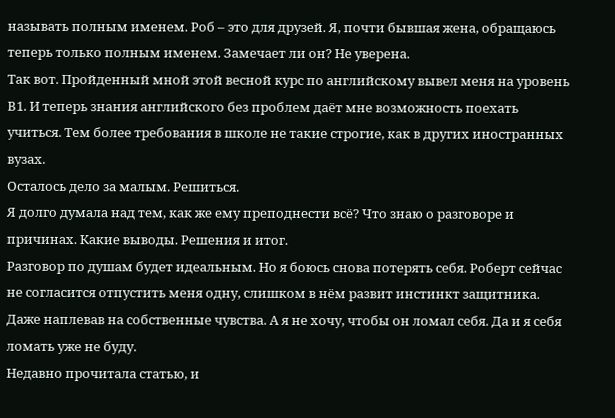называть полным именем. Роб – это для друзей. Я, почти бывшая жена, обращаюсь теперь только полным именем. Замечает ли он? Не уверена.
Так вот. Пройденный мной этой весной курс по английскому вывел меня на уровень В1. И теперь знания английского без проблем даёт мне возможность поехать учиться. Тем более требования в школе не такие строгие, как в других иностранных вузах.
Осталось дело за малым. Решиться.
Я долго думала над тем, как же ему преподнести всё? Что знаю о разговоре и причинах. Какие выводы. Решения и итог.
Разговор по душам будет идеальным. Но я боюсь снова потерять себя. Роберт сейчас не согласится отпустить меня одну, слишком в нём развит инстинкт защитника. Даже наплевав на собственные чувства. А я не хочу, чтобы он ломал себя. Да и я себя ломать уже не буду.
Недавно прочитала статью, и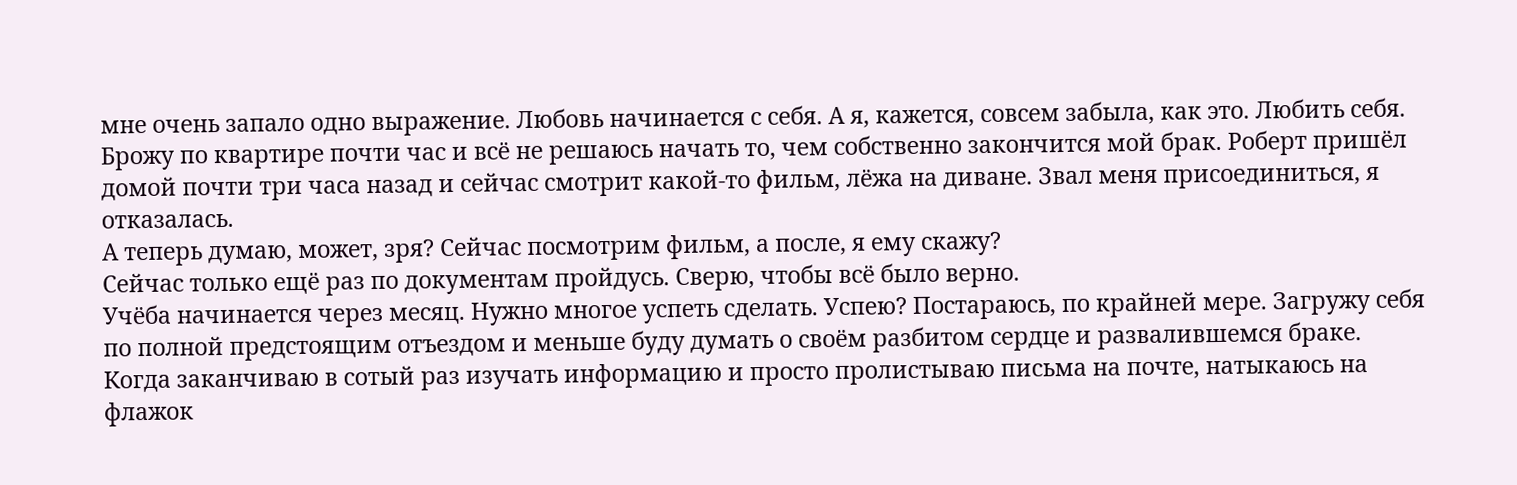мне очень запало одно выражение. Любовь начинается с себя. А я, кажется, совсем забыла, как это. Любить себя.
Брожу по квартире почти час и всё не решаюсь начать то, чем собственно закончится мой брак. Роберт пришёл домой почти три часа назад и сейчас смотрит какой-то фильм, лёжа на диване. Звал меня присоединиться, я отказалась.
А теперь думаю, может, зря? Сейчас посмотрим фильм, а после, я ему скажу?
Сейчас только ещё раз по документам пройдусь. Сверю, чтобы всё было верно.
Учёба начинается через месяц. Нужно многое успеть сделать. Успею? Постараюсь, по крайней мере. Загружу себя по полной предстоящим отъездом и меньше буду думать о своём разбитом сердце и развалившемся браке.
Когда заканчиваю в сотый раз изучать информацию и просто пролистываю письма на почте, натыкаюсь на флажок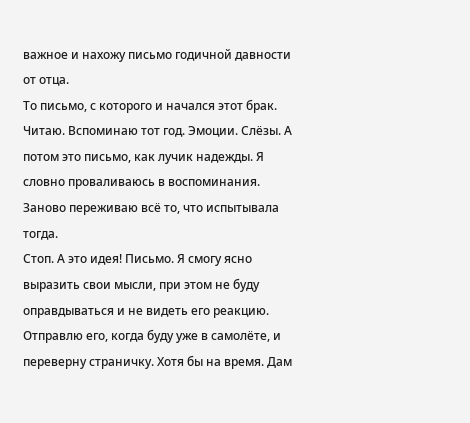важное и нахожу письмо годичной давности от отца.
То письмо, с которого и начался этот брак. Читаю. Вспоминаю тот год. Эмоции. Слёзы. А потом это письмо, как лучик надежды. Я словно проваливаюсь в воспоминания. Заново переживаю всё то, что испытывала тогда.
Стоп. А это идея! Письмо. Я смогу ясно выразить свои мысли, при этом не буду оправдываться и не видеть его реакцию. Отправлю его, когда буду уже в самолёте, и переверну страничку. Хотя бы на время. Дам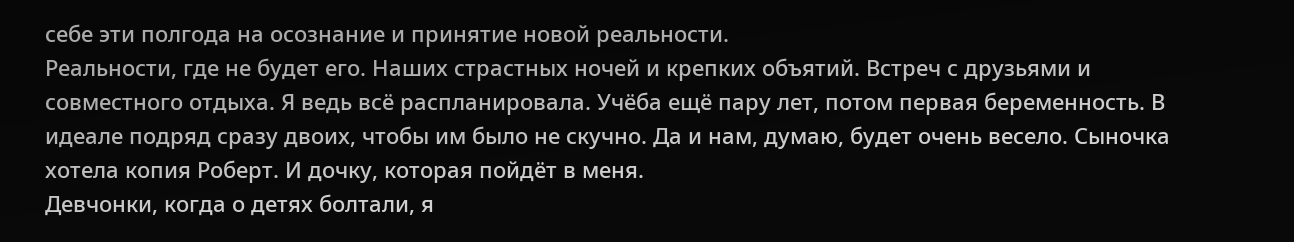себе эти полгода на осознание и принятие новой реальности.
Реальности, где не будет его. Наших страстных ночей и крепких объятий. Встреч с друзьями и совместного отдыха. Я ведь всё распланировала. Учёба ещё пару лет, потом первая беременность. В идеале подряд сразу двоих, чтобы им было не скучно. Да и нам, думаю, будет очень весело. Сыночка хотела копия Роберт. И дочку, которая пойдёт в меня.
Девчонки, когда о детях болтали, я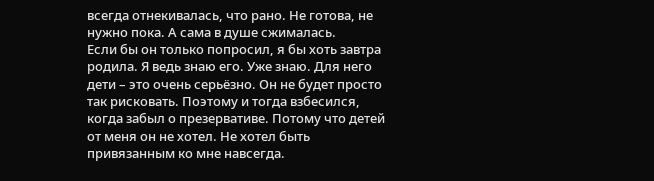всегда отнекивалась, что рано. Не готова, не нужно пока. А сама в душе сжималась.
Если бы он только попросил, я бы хоть завтра родила. Я ведь знаю его. Уже знаю. Для него дети – это очень серьёзно. Он не будет просто так рисковать. Поэтому и тогда взбесился, когда забыл о презервативе. Потому что детей от меня он не хотел. Не хотел быть привязанным ко мне навсегда.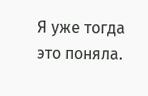Я уже тогда это поняла.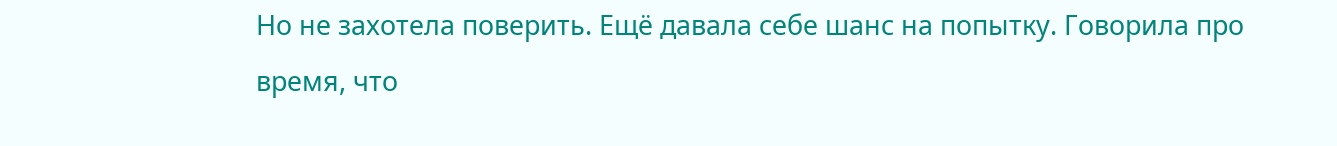Но не захотела поверить. Ещё давала себе шанс на попытку. Говорила про время, что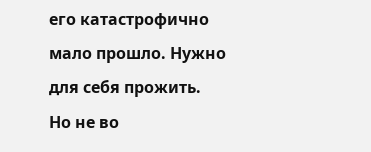его катастрофично мало прошло. Нужно для себя прожить.
Но не во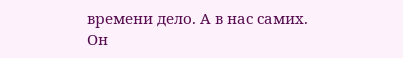времени дело. А в нас самих. Он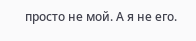просто не мой. А я не его.